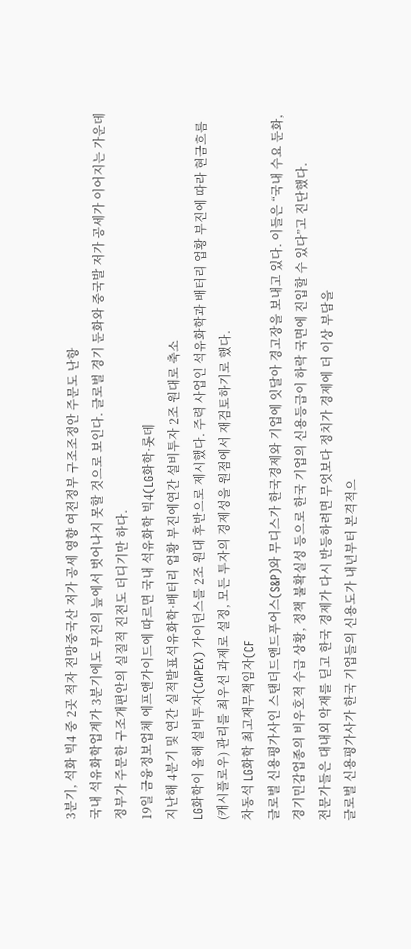3분기, 석화 빅4 중 2곳 적자 전망중국산 저가 공세 영향 여전정부 구조조정안 주문도 난항
국내 석유화학업계가 3분기에도 부진의 늪에서 벗어나지 못할 것으로 보인다. 글로벌 경기 둔화와 중국발 저가 공세가 이어지는 가운데 정부가 주문한 구조개편안의 실질적 진전도 더디기만 하다.
19일 금융정보업체 에프앤가이드에 따르면 국내 석유화학 빅4(LG화학·롯데
지난해 4분기 및 연간 실적발표석유화학·배터리 업황 부진에연간 설비투자 2조 원대로 축소
LG화학이 올해 설비투자(CAPEX) 가이던스를 2조 원대 후반으로 제시했다. 주력 사업인 석유화학과 배터리 업황 부진에 따라 현금흐름(캐시플로우) 관리를 최우선 과제로 설정, 모든 투자의 경제성을 원점에서 재검토하기로 했다.
차동석 LG화학 최고재무책임자(CF
글로벌 신용평가사인 스탠더드앤드푸어스(S&P)와 무디스가 한국경제와 기업에 잇달아 경고장을 보내고 있다. 이들은 “국내 수요 둔화, 경기민감업종의 비우호적 수급 상황, 정책 불확실성 등으로 한국 기업의 신용등급이 하락 국면에 진입할 수 있다”고 진단했다.
전문가들은 대내외 악재를 딛고 한국 경제가 다시 반등하려면 무엇보다 정치가 경제에 더 이상 부담을
글로벌 신용평가사가 한국 기업들의 신용도가 내년부터 본격적으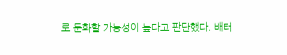로 둔화할 가능성이 높다고 판단했다. 배터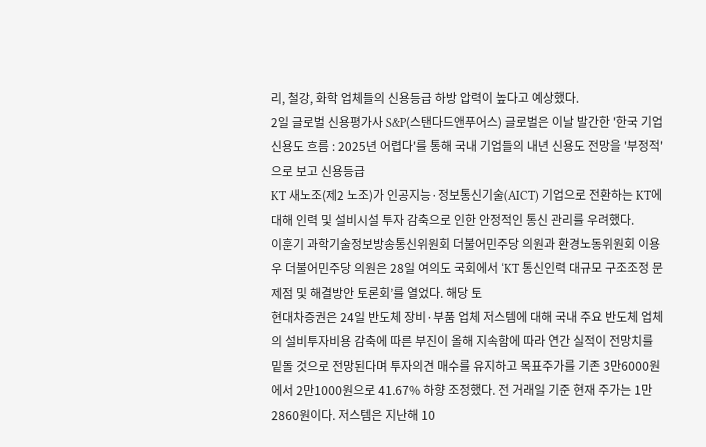리, 철강, 화학 업체들의 신용등급 하방 압력이 높다고 예상했다.
2일 글로벌 신용평가사 S&P(스탠다드앤푸어스) 글로벌은 이날 발간한 '한국 기업 신용도 흐름 : 2025년 어렵다'를 통해 국내 기업들의 내년 신용도 전망을 '부정적'으로 보고 신용등급
KT 새노조(제2 노조)가 인공지능·정보통신기술(AICT) 기업으로 전환하는 KT에 대해 인력 및 설비시설 투자 감축으로 인한 안정적인 통신 관리를 우려했다.
이훈기 과학기술정보방송통신위원회 더불어민주당 의원과 환경노동위원회 이용우 더불어민주당 의원은 28일 여의도 국회에서 ‘KT 통신인력 대규모 구조조정 문제점 및 해결방안 토론회’를 열었다. 해당 토
현대차증권은 24일 반도체 장비·부품 업체 저스템에 대해 국내 주요 반도체 업체의 설비투자비용 감축에 따른 부진이 올해 지속함에 따라 연간 실적이 전망치를 밑돌 것으로 전망된다며 투자의견 매수를 유지하고 목표주가를 기존 3만6000원에서 2만1000원으로 41.67% 하향 조정했다. 전 거래일 기준 현재 주가는 1만2860원이다. 저스템은 지난해 10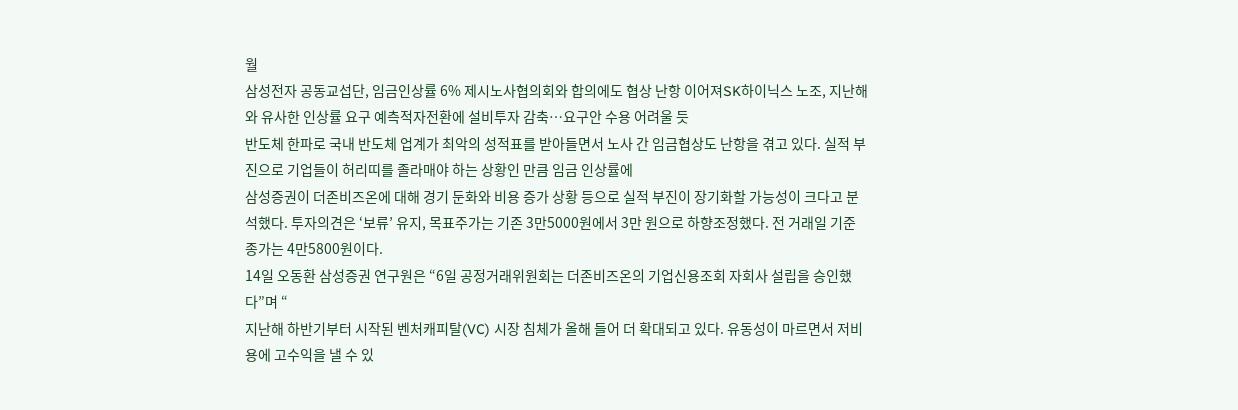월
삼성전자 공동교섭단, 임금인상률 6% 제시노사협의회와 합의에도 협상 난항 이어져SK하이닉스 노조, 지난해와 유사한 인상률 요구 예측적자전환에 설비투자 감축…요구안 수용 어려울 듯
반도체 한파로 국내 반도체 업계가 최악의 성적표를 받아들면서 노사 간 임금협상도 난항을 겪고 있다. 실적 부진으로 기업들이 허리띠를 졸라매야 하는 상황인 만큼 임금 인상률에
삼성증권이 더존비즈온에 대해 경기 둔화와 비용 증가 상황 등으로 실적 부진이 장기화할 가능성이 크다고 분석했다. 투자의견은 ‘보류’ 유지, 목표주가는 기존 3만5000원에서 3만 원으로 하향조정했다. 전 거래일 기준 종가는 4만5800원이다.
14일 오동환 삼성증권 연구원은 “6일 공정거래위원회는 더존비즈온의 기업신용조회 자회사 설립을 승인했다”며 “
지난해 하반기부터 시작된 벤처캐피탈(VC) 시장 침체가 올해 들어 더 확대되고 있다. 유동성이 마르면서 저비용에 고수익을 낼 수 있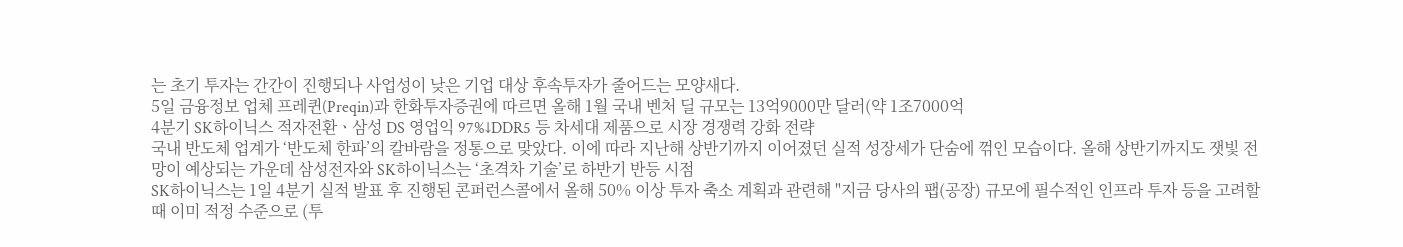는 초기 투자는 간간이 진행되나 사업성이 낮은 기업 대상 후속투자가 줄어드는 모양새다.
5일 금융정보 업체 프레퀸(Preqin)과 한화투자증권에 따르면 올해 1월 국내 벤처 딜 규모는 13억9000만 달러(약 1조7000억
4분기 SK하이닉스 적자전환ㆍ삼성 DS 영업익 97%↓DDR5 등 차세대 제품으로 시장 경쟁력 강화 전략
국내 반도체 업계가 ‘반도체 한파’의 칼바람을 정통으로 맞았다. 이에 따라 지난해 상반기까지 이어졌던 실적 성장세가 단숨에 꺾인 모습이다. 올해 상반기까지도 잿빛 전망이 예상되는 가운데 삼성전자와 SK하이닉스는 ‘초격차 기술’로 하반기 반등 시점
SK하이닉스는 1일 4분기 실적 발표 후 진행된 콘퍼런스콜에서 올해 50% 이상 투자 축소 계획과 관련해 "지금 당사의 팹(공장) 규모에 필수적인 인프라 투자 등을 고려할 때 이미 적정 수준으로 (투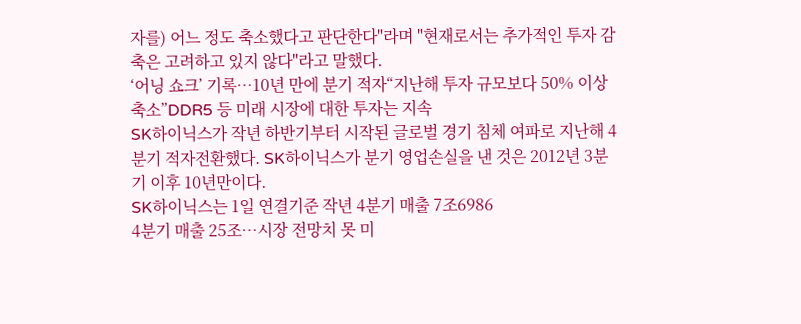자를) 어느 정도 축소했다고 판단한다"라며 "현재로서는 추가적인 투자 감축은 고려하고 있지 않다"라고 말했다.
‘어닝 쇼크’ 기록…10년 만에 분기 적자“지난해 투자 규모보다 50% 이상 축소”DDR5 등 미래 시장에 대한 투자는 지속
SK하이닉스가 작년 하반기부터 시작된 글로벌 경기 침체 여파로 지난해 4분기 적자전환했다. SK하이닉스가 분기 영업손실을 낸 것은 2012년 3분기 이후 10년만이다.
SK하이닉스는 1일 연결기준 작년 4분기 매출 7조6986
4분기 매출 25조…시장 전망치 못 미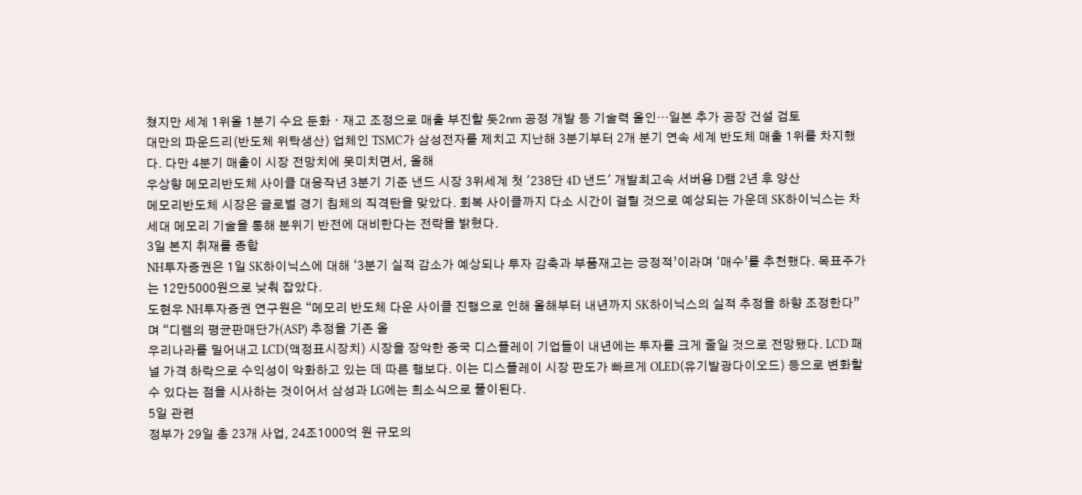쳤지만 세계 1위올 1분기 수요 둔화ㆍ재고 조정으로 매출 부진할 듯2㎚ 공정 개발 등 기술력 올인…일본 추가 공장 건설 검토
대만의 파운드리(반도체 위탁생산) 업체인 TSMC가 삼성전자를 제치고 지난해 3분기부터 2개 분기 연속 세계 반도체 매출 1위를 차지했다. 다만 4분기 매출이 시장 전망치에 못미치면서, 올해
우상향 메모리반도체 사이클 대응작년 3분기 기준 낸드 시장 3위세계 첫 '238단 4D 낸드' 개발최고속 서버용 D램 2년 후 양산
메모리반도체 시장은 글로벌 경기 침체의 직격탄을 맞았다. 회복 사이클까지 다소 시간이 걸릴 것으로 예상되는 가운데 SK하이닉스는 차세대 메모리 기술을 통해 분위기 반전에 대비한다는 전략을 밝혔다.
3일 본지 취재를 종합
NH투자증권은 1일 SK하이닉스에 대해 ‘3분기 실적 감소가 예상되나 투자 감축과 부품재고는 긍정적’이라며 ‘매수’를 추천했다. 목표주가는 12만5000원으로 낮춰 잡았다.
도현우 NH투자증권 연구원은 “메모리 반도체 다운 사이클 진행으로 인해 올해부터 내년까지 SK하이닉스의 실적 추정을 하향 조정한다”며 “디램의 평균판매단가(ASP) 추정을 기존 올
우리나라를 밀어내고 LCD(액정표시장치) 시장을 장악한 중국 디스플레이 기업들이 내년에는 투자를 크게 줄일 것으로 전망됐다. LCD 패널 가격 하락으로 수익성이 악화하고 있는 데 따른 행보다. 이는 디스플레이 시장 판도가 빠르게 OLED(유기발광다이오드) 등으로 변화할 수 있다는 점을 시사하는 것이어서 삼성과 LG에는 희소식으로 풀이된다.
5일 관련
정부가 29일 총 23개 사업, 24조1000억 원 규모의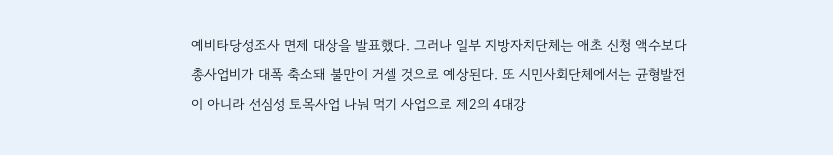예비타당성조사 면제 대상을 발표했다. 그러나 일부 지방자치단체는 애초 신청 액수보다 총사업비가 대폭 축소돼 불만이 거셀 것으로 예상된다. 또 시민사회단체에서는 균형발전이 아니라 선심성 토목사업 나눠 먹기 사업으로 제2의 4대강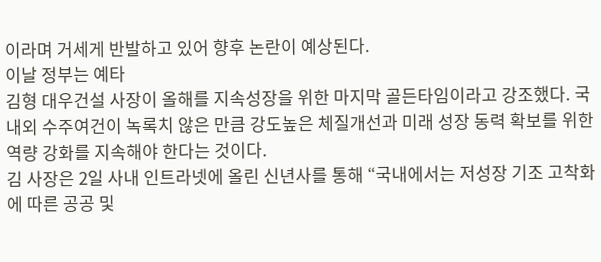이라며 거세게 반발하고 있어 향후 논란이 예상된다.
이날 정부는 예타
김형 대우건설 사장이 올해를 지속성장을 위한 마지막 골든타임이라고 강조했다. 국내외 수주여건이 녹록치 않은 만큼 강도높은 체질개선과 미래 성장 동력 확보를 위한 역량 강화를 지속해야 한다는 것이다.
김 사장은 2일 사내 인트라넷에 올린 신년사를 통해 “국내에서는 저성장 기조 고착화에 따른 공공 및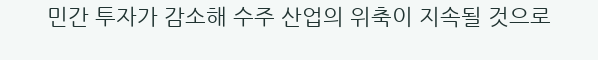민간 투자가 감소해 수주 산업의 위축이 지속될 것으로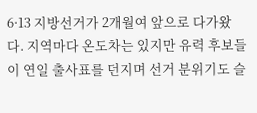6·13 지방선거가 2개월여 앞으로 다가왔다. 지역마다 온도차는 있지만 유력 후보들이 연일 출사표를 던지며 선거 분위기도 슬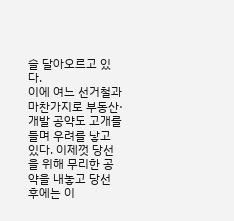슬 달아오르고 있다.
이에 여느 선거철과 마찬가지로 부동산·개발 공약도 고개를 들며 우려를 낳고 있다. 이제껏 당선을 위해 무리한 공약을 내놓고 당선 후에는 이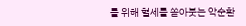를 위해 혈세를 쏟아붓는 악순환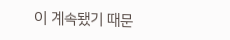이 계속됐기 때문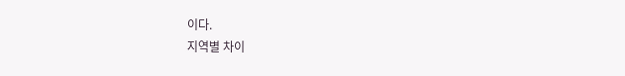이다.
지역별 차이